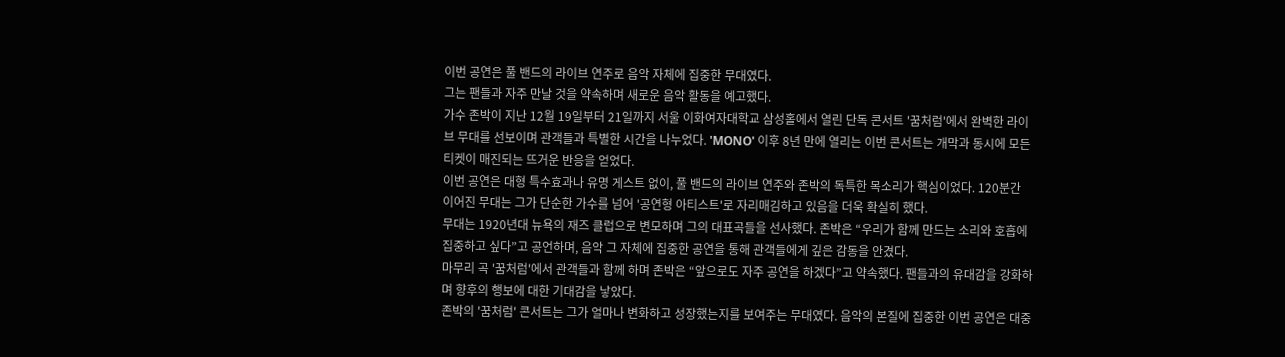이번 공연은 풀 밴드의 라이브 연주로 음악 자체에 집중한 무대였다.
그는 팬들과 자주 만날 것을 약속하며 새로운 음악 활동을 예고했다.
가수 존박이 지난 12월 19일부터 21일까지 서울 이화여자대학교 삼성홀에서 열린 단독 콘서트 '꿈처럼'에서 완벽한 라이브 무대를 선보이며 관객들과 특별한 시간을 나누었다. 'MONO' 이후 8년 만에 열리는 이번 콘서트는 개막과 동시에 모든 티켓이 매진되는 뜨거운 반응을 얻었다.
이번 공연은 대형 특수효과나 유명 게스트 없이, 풀 밴드의 라이브 연주와 존박의 독특한 목소리가 핵심이었다. 120분간 이어진 무대는 그가 단순한 가수를 넘어 '공연형 아티스트'로 자리매김하고 있음을 더욱 확실히 했다.
무대는 1920년대 뉴욕의 재즈 클럽으로 변모하며 그의 대표곡들을 선사했다. 존박은 “우리가 함께 만드는 소리와 호흡에 집중하고 싶다”고 공언하며, 음악 그 자체에 집중한 공연을 통해 관객들에게 깊은 감동을 안겼다.
마무리 곡 '꿈처럼'에서 관객들과 함께 하며 존박은 “앞으로도 자주 공연을 하겠다”고 약속했다. 팬들과의 유대감을 강화하며 향후의 행보에 대한 기대감을 낳았다.
존박의 '꿈처럼' 콘서트는 그가 얼마나 변화하고 성장했는지를 보여주는 무대였다. 음악의 본질에 집중한 이번 공연은 대중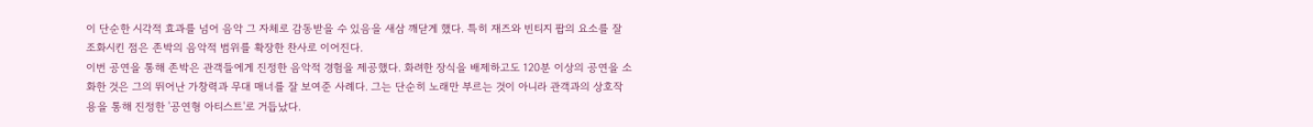이 단순한 시각적 효과를 넘어 음악 그 자체로 감동받을 수 있음을 새삼 깨닫게 했다. 특히 재즈와 빈티지 팝의 요소를 잘 조화시킨 점은 존박의 음악적 범위를 확장한 찬사로 이어진다.
이번 공연을 통해 존박은 관객들에게 진정한 음악적 경험을 제공했다. 화려한 장식을 배제하고도 120분 이상의 공연을 소화한 것은 그의 뛰어난 가창력과 무대 매너를 잘 보여준 사례다. 그는 단순히 노래만 부르는 것이 아니라 관객과의 상호작용을 통해 진정한 '공연형 아티스트'로 거듭났다.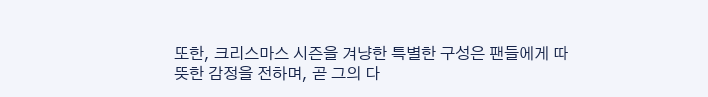또한, 크리스마스 시즌을 겨냥한 특별한 구성은 팬들에게 따뜻한 감정을 전하며, 곧 그의 다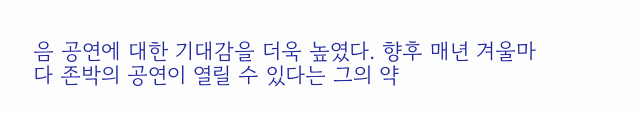음 공연에 대한 기대감을 더욱 높였다. 향후 매년 겨울마다 존박의 공연이 열릴 수 있다는 그의 약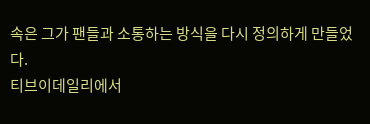속은 그가 팬들과 소통하는 방식을 다시 정의하게 만들었다.
티브이데일리에서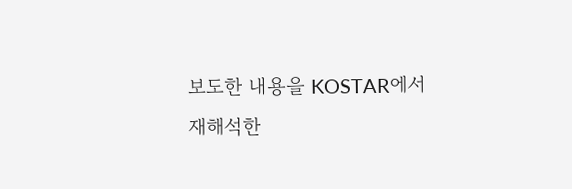보도한 내용을 KOSTAR에서 재해석한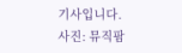기사입니다.
사진: 뮤직팜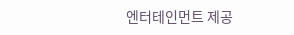엔터테인먼트 제공